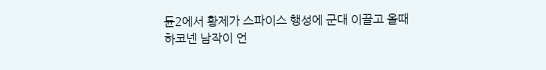듄2에서 황제가 스파이스 행성에 군대 이끌고 올때
하코넨 남작이 언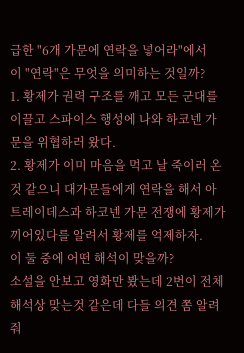급한 "6개 가문에 연락을 넣어라"에서
이 "연락"은 무엇을 의미하는 것일까?
1. 황제가 권력 구조를 깨고 모든 군대를 이끌고 스파이스 행성에 나와 하코넨 가문을 위협하러 왔다.
2. 황제가 이미 마음을 먹고 날 죽이러 온 것 같으니 대가문들에게 연락을 해서 아트레이데스과 하코넨 가문 전쟁에 황제가 끼어있다를 알려서 황제를 억제하자.
이 둘 중에 어떤 해석이 맞을까?
소설을 안보고 영화만 봤는데 2번이 전체 해석상 맞는것 같은데 다들 의견 쫌 알려줘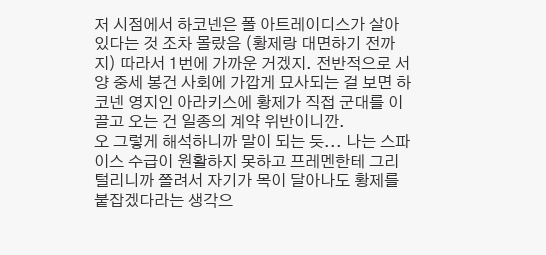저 시점에서 하코넨은 폴 아트레이디스가 살아있다는 것 조차 몰랐음 (황제랑 대면하기 전까지) 따라서 1번에 가까운 거겠지. 전반적으로 서양 중세 봉건 사회에 가깝게 묘사되는 걸 보면 하코넨 영지인 아라키스에 황제가 직접 군대를 이끌고 오는 건 일종의 계약 위반이니깐.
오 그렇게 해석하니까 말이 되는 듯... 나는 스파이스 수급이 원활하지 못하고 프레멘한테 그리 털리니까 쫄려서 자기가 목이 달아나도 황제를 붙잡겠다라는 생각으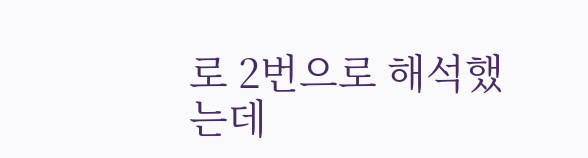로 2번으로 해석했는데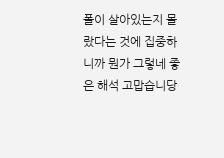폴이 살아있는지 몰랐다는 것에 집중하니까 뭔가 그렇네 좋은 해석 고맙습니당